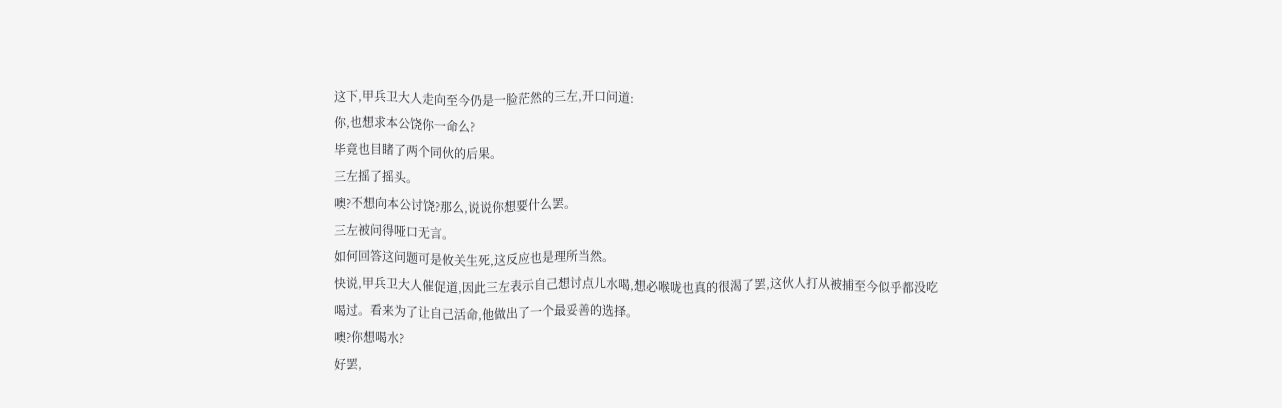这下,甲兵卫大人走向至今仍是一脸茫然的三左,开口问道:
你,也想求本公饶你一命么?
毕竟也目睹了两个同伙的后果。
三左摇了摇头。
噢?不想向本公讨饶?那么,说说你想要什么罢。
三左被问得哑口无言。
如何回答这问题可是攸关生死,这反应也是理所当然。
快说,甲兵卫大人催促道,因此三左表示自己想讨点儿水喝,想必喉咙也真的很渴了罢,这伙人打从被捕至今似乎都没吃喝过。看来为了让自己活命,他做出了一个最妥善的选择。
噢?你想喝水?
好罢,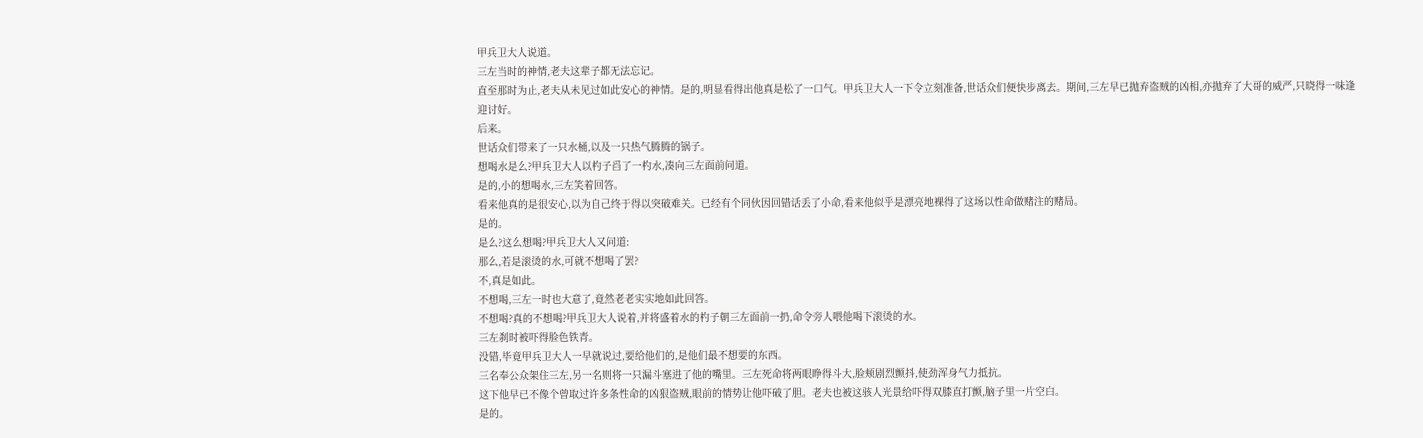甲兵卫大人说道。
三左当时的神情,老夫这辈子都无法忘记。
直至那时为止,老夫从未见过如此安心的神情。是的,明显看得出他真是松了一口气。甲兵卫大人一下令立刻准备,世话众们便快步离去。期间,三左早已抛弃盗贼的凶相,亦抛弃了大哥的威严,只晓得一味逢迎讨好。
后来。
世话众们带来了一只水桶,以及一只热气腾腾的锅子。
想喝水是么?甲兵卫大人以杓子舀了一杓水,凑向三左面前问道。
是的,小的想喝水,三左笑着回答。
看来他真的是很安心,以为自己终于得以突破难关。已经有个同伙因回错话丢了小命,看来他似乎是漂亮地裸得了这场以性命做赌注的赌局。
是的。
是么?这么想喝?甲兵卫大人又问道:
那么,若是滚烫的水,可就不想喝了罢?
不,真是如此。
不想喝,三左一时也大意了,竟然老老实实地如此回答。
不想喝?真的不想喝?甲兵卫大人说着,并将盛着水的杓子朝三左面前一扔,命令旁人喂他喝下滚烫的水。
三左刹时被吓得脸色铁青。
没错,毕竟甲兵卫大人一早就说过,要给他们的,是他们最不想要的东西。
三名奉公众架住三左,另一名则将一只漏斗塞进了他的嘴里。三左死命将两眼睁得斗大,脸颊剧烈颤抖,使劲浑身气力抵抗。
这下他早已不像个曾取过许多条性命的凶狠盗贼,眼前的情势让他吓破了胆。老夫也被这骇人光景给吓得双膝直打颤,脑子里一片空白。
是的。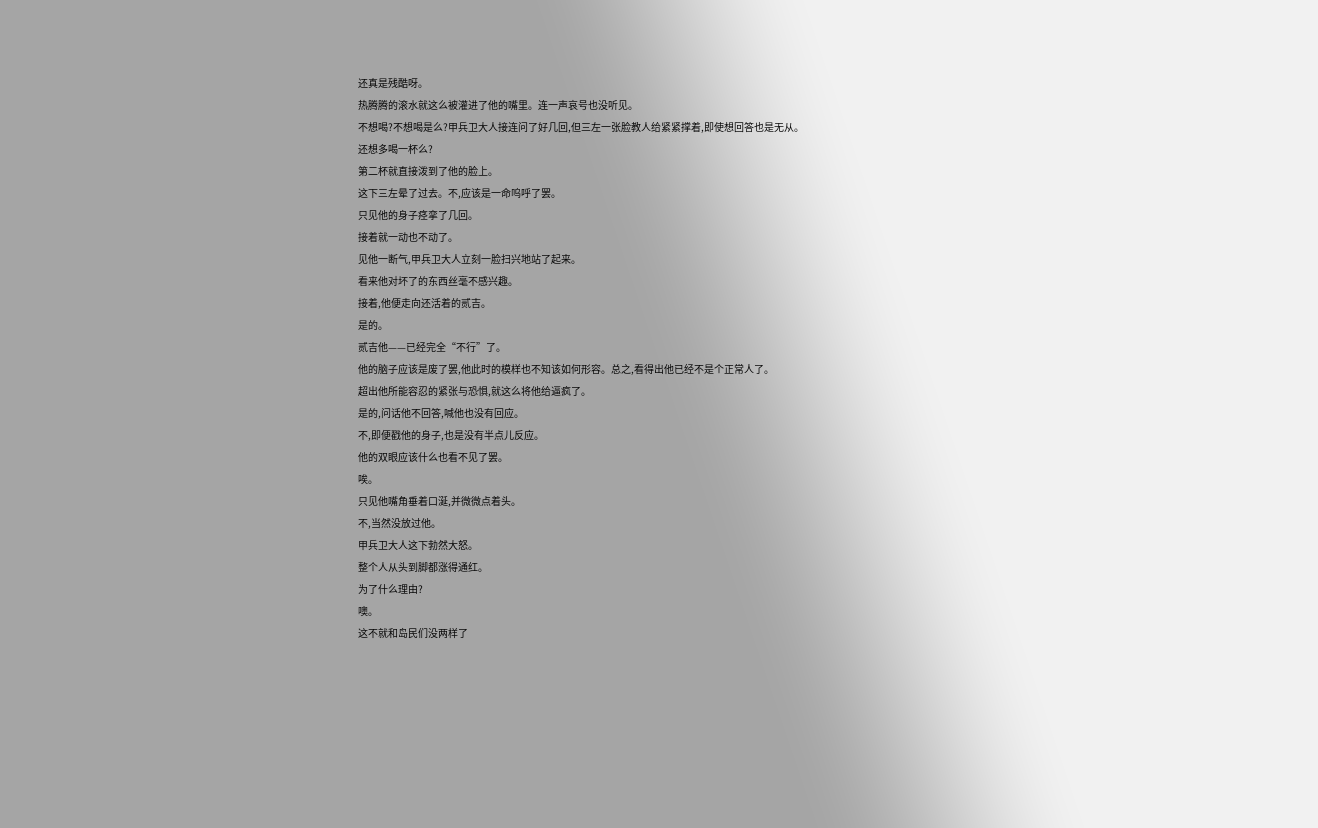还真是残酷呀。
热腾腾的滚水就这么被灌进了他的嘴里。连一声哀号也没听见。
不想喝?不想喝是么?甲兵卫大人接连问了好几回,但三左一张脸教人给紧紧撑着,即使想回答也是无从。
还想多喝一杯么?
第二杯就直接泼到了他的脸上。
这下三左晕了过去。不,应该是一命呜呼了罢。
只见他的身子痉挛了几回。
接着就一动也不动了。
见他一断气,甲兵卫大人立刻一脸扫兴地站了起来。
看来他对坏了的东西丝毫不感兴趣。
接着,他便走向还活着的贰吉。
是的。
贰吉他——已经完全“不行”了。
他的脑子应该是废了罢,他此时的模样也不知该如何形容。总之,看得出他已经不是个正常人了。
超出他所能容忍的紧张与恐惧,就这么将他给逼疯了。
是的,问话他不回答,喊他也没有回应。
不,即便戳他的身子,也是没有半点儿反应。
他的双眼应该什么也看不见了罢。
唉。
只见他嘴角垂着口涎,并微微点着头。
不,当然没放过他。
甲兵卫大人这下勃然大怒。
整个人从头到脚都涨得通红。
为了什么理由?
噢。
这不就和岛民们没两样了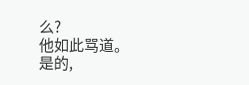么?
他如此骂道。
是的,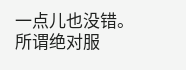一点儿也没错。
所谓绝对服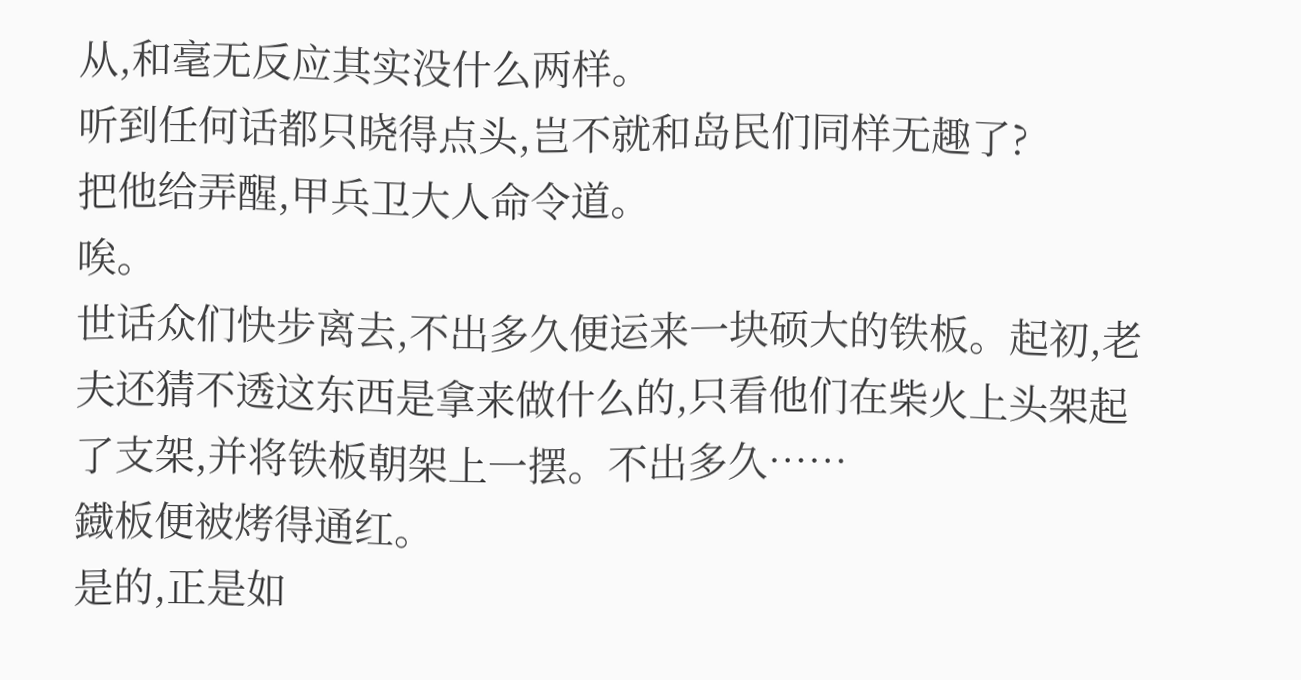从,和毫无反应其实没什么两样。
听到任何话都只晓得点头,岂不就和岛民们同样无趣了?
把他给弄醒,甲兵卫大人命令道。
唉。
世话众们快步离去,不出多久便运来一块硕大的铁板。起初,老夫还猜不透这东西是拿来做什么的,只看他们在柴火上头架起了支架,并将铁板朝架上一摆。不出多久……
鐡板便被烤得通红。
是的,正是如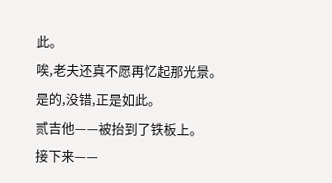此。
唉,老夫还真不愿再忆起那光景。
是的,没错,正是如此。
贰吉他——被抬到了铁板上。
接下来——